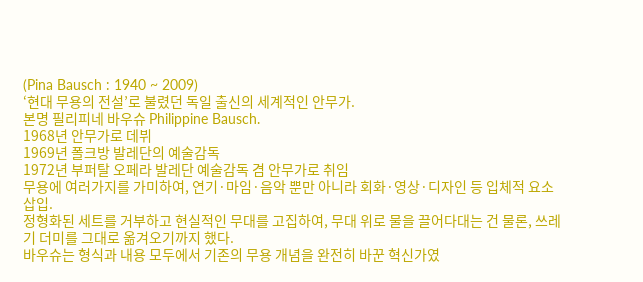(Pina Bausch : 1940 ~ 2009)
‘현대 무용의 전설’로 불렸던 독일 출신의 세계적인 안무가.
본명 필리피네 바우슈 Philippine Bausch.
1968년 안무가로 데뷔
1969년 폴크방 발레단의 예술감독
1972년 부퍼탈 오페라 발레단 예술감독 겸 안무가로 취임
무용에 여러가지를 가미하여, 연기·마임·음악 뿐만 아니라 회화·영상·디자인 등 입체적 요소 삽입.
정형화된 세트를 거부하고 현실적인 무대를 고집하여, 무대 위로 물을 끌어다대는 건 물론, 쓰레기 더미를 그대로 옮겨오기까지 했다.
바우슈는 형식과 내용 모두에서 기존의 무용 개념을 완전히 바꾼 혁신가였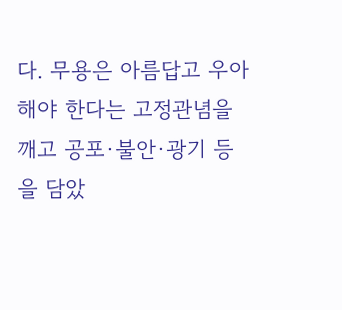다. 무용은 아름답고 우아해야 한다는 고정관념을 깨고 공포·불안·광기 등을 담았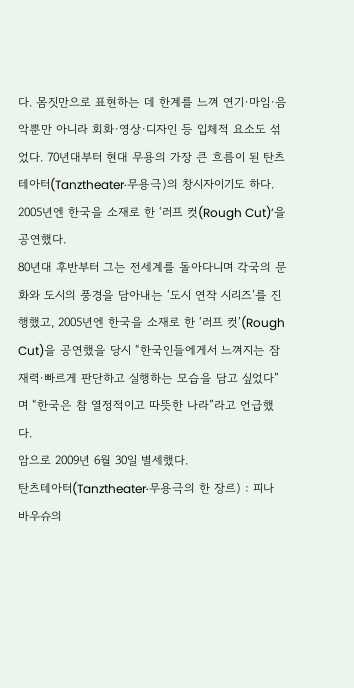다. 몸짓만으로 표현하는 데 한계를 느껴 연기·마임·음악뿐만 아니라 회화·영상·디자인 등 입체적 요소도 섞었다. 70년대부터 현대 무용의 가장 큰 흐름이 된 탄츠테아터(Tanztheater·무용극)의 창시자이기도 하다. 2005년엔 한국을 소재로 한 ‘러프 컷(Rough Cut)’을 공연했다.
80년대 후반부터 그는 전세계를 돌아다니며 각국의 문화와 도시의 풍경을 담아내는 ‘도시 연작 시리즈’를 진행했고, 2005년엔 한국을 소재로 한 ‘러프 컷’(Rough Cut)을 공연했을 당시 “한국인들에게서 느껴지는 잠재력·빠르게 판단하고 실행하는 모습을 담고 싶었다”며 “한국은 참 열정적이고 따뜻한 나라”라고 언급했다.
암으로 2009년 6월 30일 별세했다.
탄츠테아터(Tanztheater·무용극의 한 장르) : 피나 바우슈의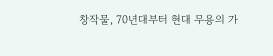창작물, 70년대부터 현대 무용의 가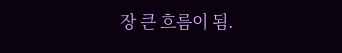장 큰 흐름이 됨.